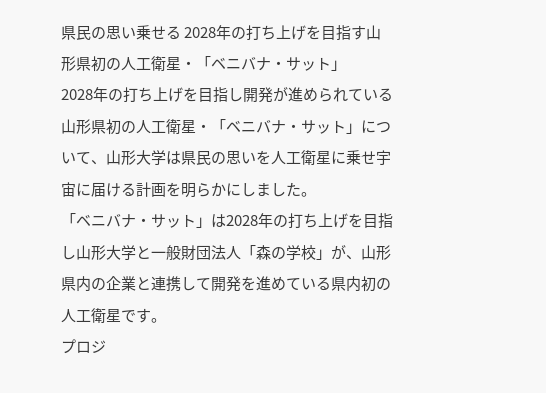県民の思い乗せる 2028年の打ち上げを目指す山形県初の人工衛星・「ベニバナ・サット」
2028年の打ち上げを目指し開発が進められている山形県初の人工衛星・「ベニバナ・サット」について、山形大学は県民の思いを人工衛星に乗せ宇宙に届ける計画を明らかにしました。
「ベニバナ・サット」は2028年の打ち上げを目指し山形大学と一般財団法人「森の学校」が、山形県内の企業と連携して開発を進めている県内初の人工衛星です。
プロジ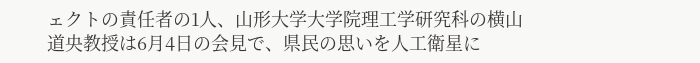ェクトの責任者の1人、山形大学大学院理工学研究科の横山道央教授は6月4日の会見で、県民の思いを人工衛星に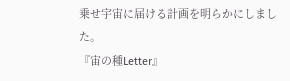乗せ宇宙に届ける計画を明らかにしました。
『宙の種Letter』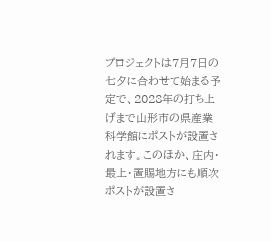プロジェクトは7月7日の七夕に合わせて始まる予定で、2028年の打ち上げまで山形市の県産業科学館にポストが設置されます。このほか、庄内・最上・置賜地方にも順次ポストが設置さ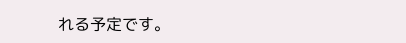れる予定です。